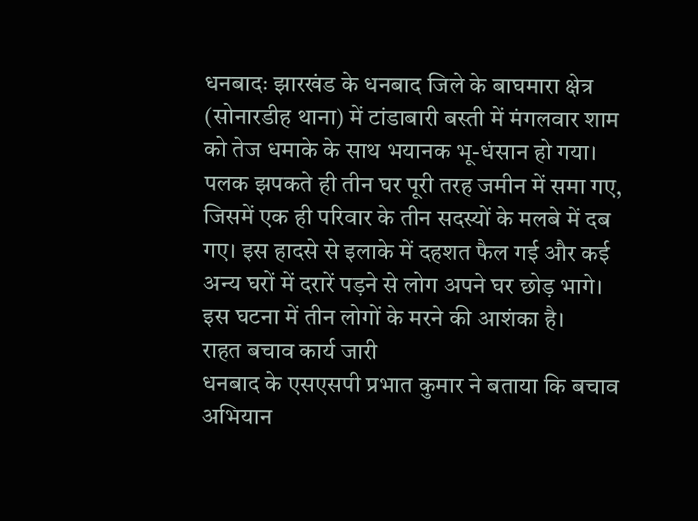धनबादः झारखंड के धनबाद जिले के बाघमारा क्षेत्र (सोनारडीह थाना) में टांडाबारी बस्ती में मंगलवार शाम को तेज धमाके के साथ भयानक भू-धंसान हो गया। पलक झपकते ही तीन घर पूरी तरह जमीन में समा गए, जिसमें एक ही परिवार के तीन सदस्यों के मलबे में दब गए। इस हादसे से इलाके में दहशत फैल गई और कई अन्य घरों में दरारें पड़ने से लोग अपने घर छोड़ भागे। इस घटना में तीन लोगों के मरने की आशंका है।
राहत बचाव कार्य जारी
धनबाद के एसएसपी प्रभात कुमार ने बताया कि बचाव अभियान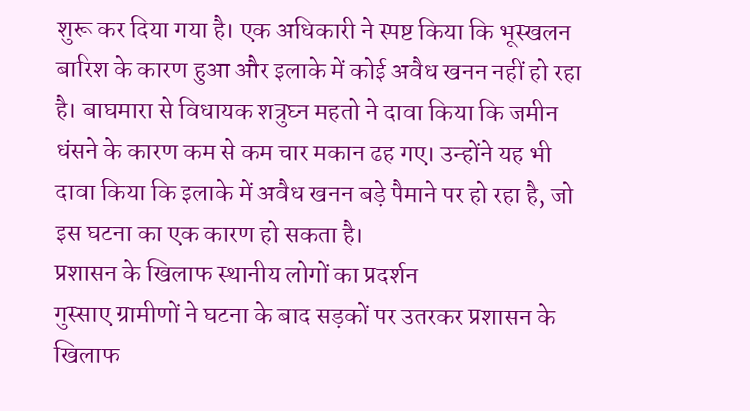शुरू कर दिया गया है। एक अधिकारी ने स्पष्ट किया कि भूस्खलन बारिश के कारण हुआ और इलाके में कोई अवैध खनन नहीं हो रहा है। बाघमारा से विधायक शत्रुघ्न महतो ने दावा किया कि जमीन धंसने के कारण कम से कम चार मकान ढह गए। उन्होंने यह भी दावा किया कि इलाके में अवैध खनन बड़े पैमाने पर हो रहा है, जो इस घटना का एक कारण हो सकता है।
प्रशासन के खिलाफ स्थानीय लोगों का प्रदर्शन
गुस्साए ग्रामीणों ने घटना के बाद सड़कों पर उतरकर प्रशासन के खिलाफ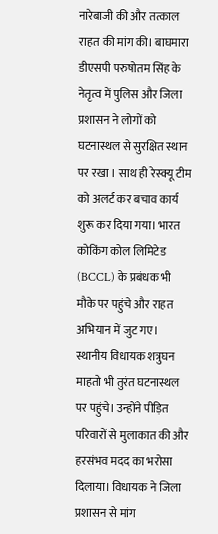नारेबाजी की और तत्काल राहत की मांग की। बाघमारा डीएसपी परुषोतम सिंह के नेतृत्व में पुलिस और जिला प्रशासन ने लोगों को घटनास्थल से सुरक्षित स्थान पर रखा । साथ ही रेस्क्यू टीम को अलर्ट कर बचाव कार्य शुरू कर दिया गया। भारत कोकिंग कोल लिमिटेड (BCCL) के प्रबंधक भी मौके पर पहुंचे और राहत अभियान में जुट गए।
स्थानीय विधायक शत्रुघन माहतो भी तुरंत घटनास्थल पर पहुंचे। उन्होंने पीड़ित परिवारों से मुलाकात की और हरसंभव मदद का भरोसा दिलाया। विधायक ने जिला प्रशासन से मांग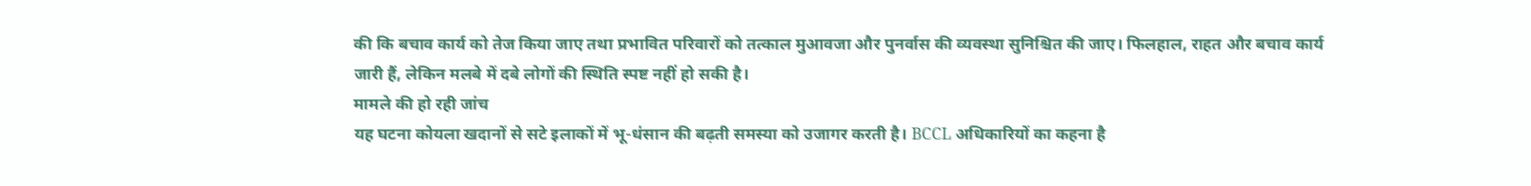की कि बचाव कार्य को तेज किया जाए तथा प्रभावित परिवारों को तत्काल मुआवजा और पुनर्वास की व्यवस्था सुनिश्चित की जाए। फिलहाल, राहत और बचाव कार्य जारी हैं, लेकिन मलबे में दबे लोगों की स्थिति स्पष्ट नहीं हो सकी है।
मामले की हो रही जांच
यह घटना कोयला खदानों से सटे इलाकों में भू-धंसान की बढ़ती समस्या को उजागर करती है। BCCL अधिकारियों का कहना है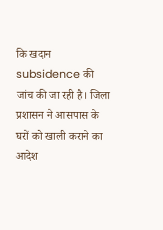कि खदान subsidence की जांच की जा रही है। जिला प्रशासन ने आसपास के घरों को खाली कराने का आदेश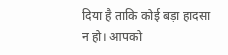दिया है ताकि कोई बड़ा हादसा न हो। आपको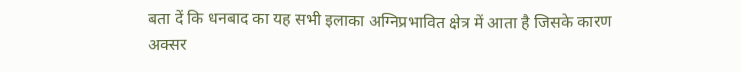बता दें कि धनबाद का यह सभी इलाका अग्निप्रभावित क्षेत्र में आता है जिसके कारण अक्सर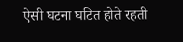ऐसी घटना घटित होते रहती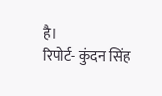है।
रिपोर्ट- कुंदन सिंह